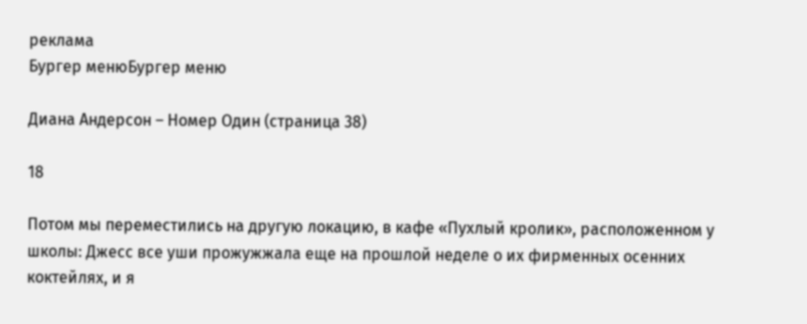реклама
Бургер менюБургер меню

Диана Андерсон – Номер Один (страница 38)

18

Потом мы переместились на другую локацию, в кафе «Пухлый кролик», расположенном у школы: Джесс все уши прожужжала еще на прошлой неделе о их фирменных осенних коктейлях, и я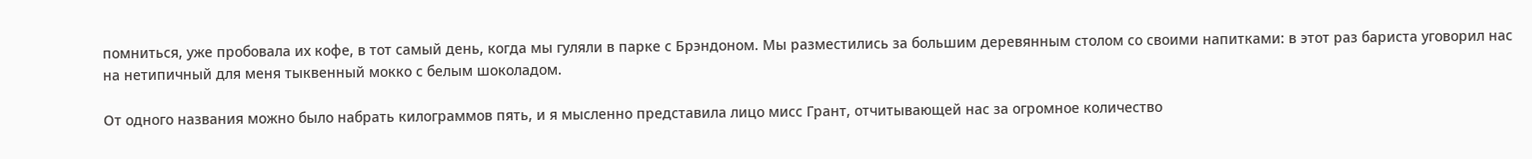помниться, уже пробовала их кофе, в тот самый день, когда мы гуляли в парке с Брэндоном. Мы разместились за большим деревянным столом со своими напитками: в этот раз бариста уговорил нас на нетипичный для меня тыквенный мокко с белым шоколадом.

От одного названия можно было набрать килограммов пять, и я мысленно представила лицо мисс Грант, отчитывающей нас за огромное количество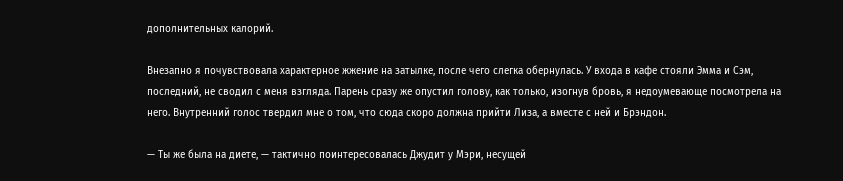дополнительных калорий.

Внезапно я почувствовала характерное жжение на затылке, после чего слегка обернулась. У входа в кафе стояли Эмма и Сэм, последний, не сводил с меня взгляда. Парень сразу же опустил голову, как только, изогнув бровь, я недоумевающе посмотрела на него. Внутренний голос твердил мне о том, что сюда скоро должна прийти Лиза, а вместе с ней и Брэндон.

— Ты же была на диете, — тактично поинтересовалась Джудит у Мэри, несущей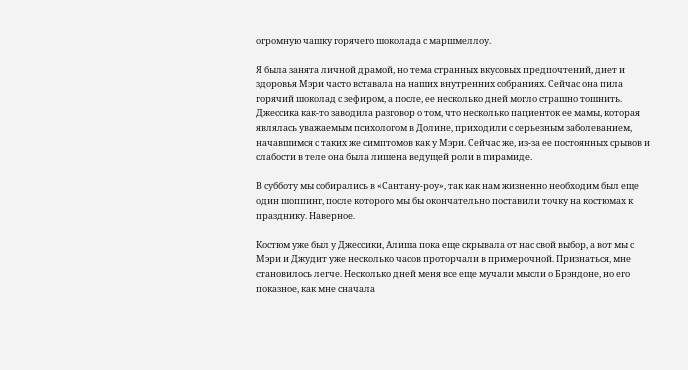огромную чашку горячего шоколада с маршмеллоу.

Я была занята личной драмой, но тема странных вкусовых предпочтений, диет и здоровья Мэри часто вставала на наших внутренних собраниях. Сейчас она пила горячий шоколад с зефиром, а после, ее несколько дней могло страшно тошнить. Джессика как-то заводила разговор о том, что несколько пациенток ее мамы, которая являлась уважаемым психологом в Долине, приходили с серьезным заболеванием, начавшимся с таких же симптомов как у Мэри. Сейчас же, из-за ее постоянных срывов и слабости в теле она была лишена ведущей роли в пирамиде.

В субботу мы собирались в «Сантану-роу», так как нам жизненно необходим был еще один шоппинг, после которого мы бы окончательно поставили точку на костюмах к празднику. Наверное.

Костюм уже был у Джессики, Алиша пока еще скрывала от нас свой выбор, а вот мы с Мэри и Джудит уже несколько часов проторчали в примерочной. Признаться, мне становилось легче. Несколько дней меня все еще мучали мысли о Брэндоне, но его показное, как мне сначала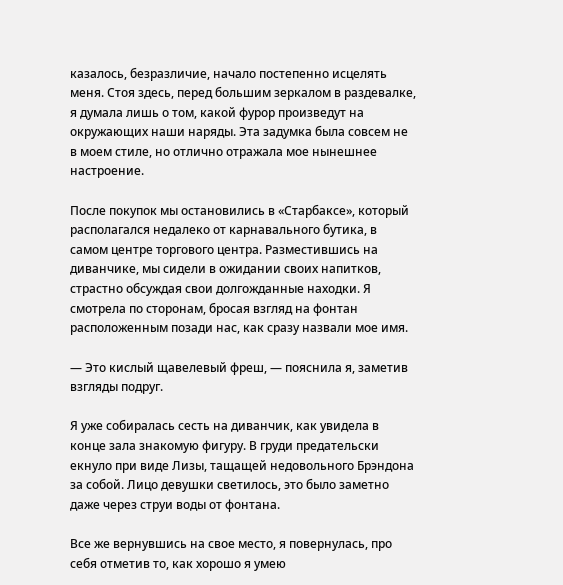казалось, безразличие, начало постепенно исцелять меня. Стоя здесь, перед большим зеркалом в раздевалке, я думала лишь о том, какой фурор произведут на окружающих наши наряды. Эта задумка была совсем не в моем стиле, но отлично отражала мое нынешнее настроение.

После покупок мы остановились в «Старбаксе», который располагался недалеко от карнавального бутика, в самом центре торгового центра. Разместившись на диванчике, мы сидели в ожидании своих напитков, страстно обсуждая свои долгожданные находки. Я смотрела по сторонам, бросая взгляд на фонтан расположенным позади нас, как сразу назвали мое имя.

— Это кислый щавелевый фреш, — пояснила я, заметив взгляды подруг.

Я уже собиралась сесть на диванчик, как увидела в конце зала знакомую фигуру. В груди предательски екнуло при виде Лизы, тащащей недовольного Брэндона за собой. Лицо девушки светилось, это было заметно даже через струи воды от фонтана.

Все же вернувшись на свое место, я повернулась, про себя отметив то, как хорошо я умею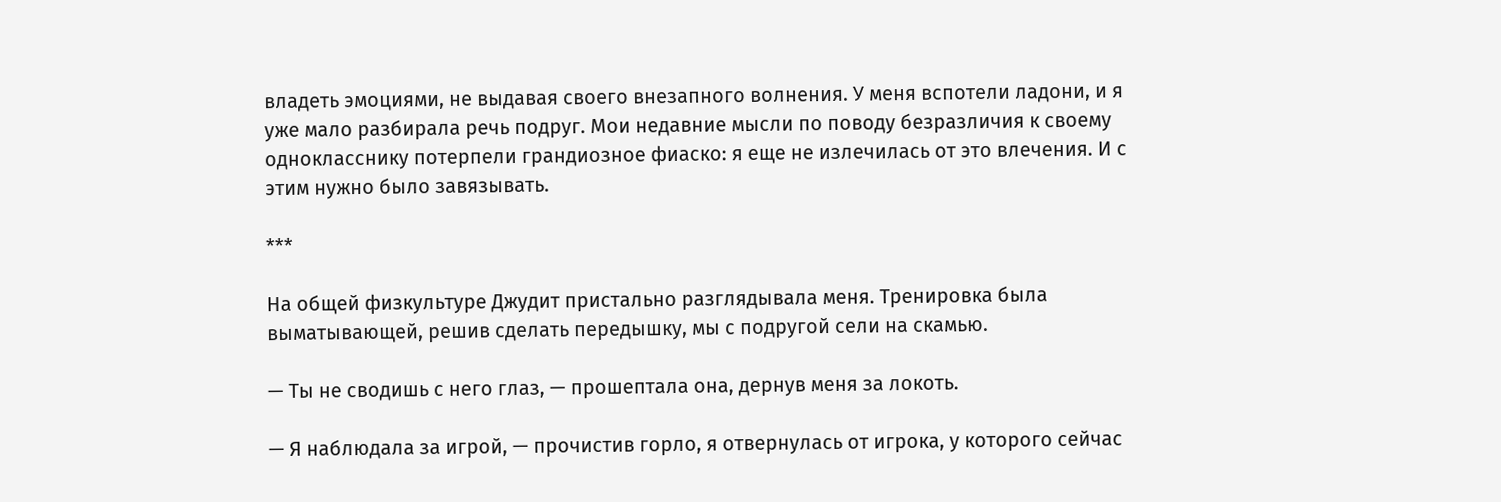владеть эмоциями, не выдавая своего внезапного волнения. У меня вспотели ладони, и я уже мало разбирала речь подруг. Мои недавние мысли по поводу безразличия к своему однокласснику потерпели грандиозное фиаско: я еще не излечилась от это влечения. И с этим нужно было завязывать.

***

На общей физкультуре Джудит пристально разглядывала меня. Тренировка была выматывающей, решив сделать передышку, мы с подругой сели на скамью.

— Ты не сводишь с него глаз, — прошептала она, дернув меня за локоть.

— Я наблюдала за игрой, — прочистив горло, я отвернулась от игрока, у которого сейчас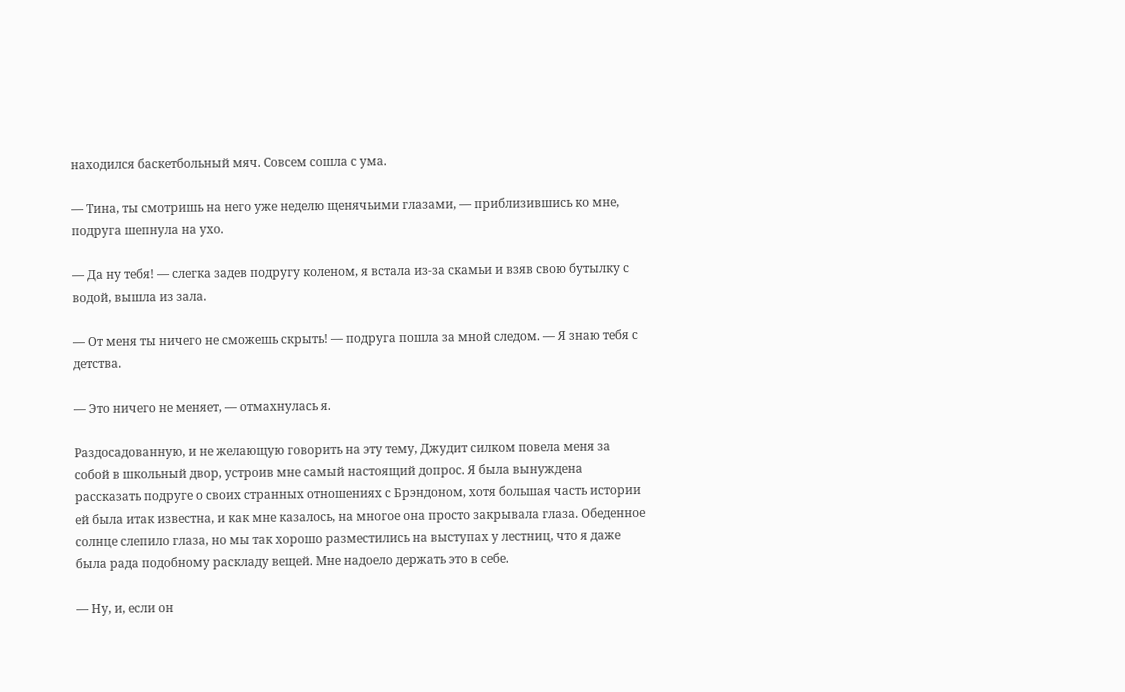находился баскетбольный мяч. Совсем сошла с ума.

— Тина, ты смотришь на него уже неделю щенячьими глазами, — приблизившись ко мне, подруга шепнула на ухо.

— Да ну тебя! — слегка задев подругу коленом, я встала из-за скамьи и взяв свою бутылку с водой, вышла из зала.

— От меня ты ничего не сможешь скрыть! — подруга пошла за мной следом. — Я знаю тебя с детства.

— Это ничего не меняет, — отмахнулась я.

Раздосадованную, и не желающую говорить на эту тему, Джудит силком повела меня за собой в школьный двор, устроив мне самый настоящий допрос. Я была вынуждена рассказать подруге о своих странных отношениях с Брэндоном, хотя большая часть истории ей была итак известна, и как мне казалось, на многое она просто закрывала глаза. Обеденное солнце слепило глаза, но мы так хорошо разместились на выступах у лестниц, что я даже была рада подобному раскладу вещей. Мне надоело держать это в себе.

— Ну, и, если он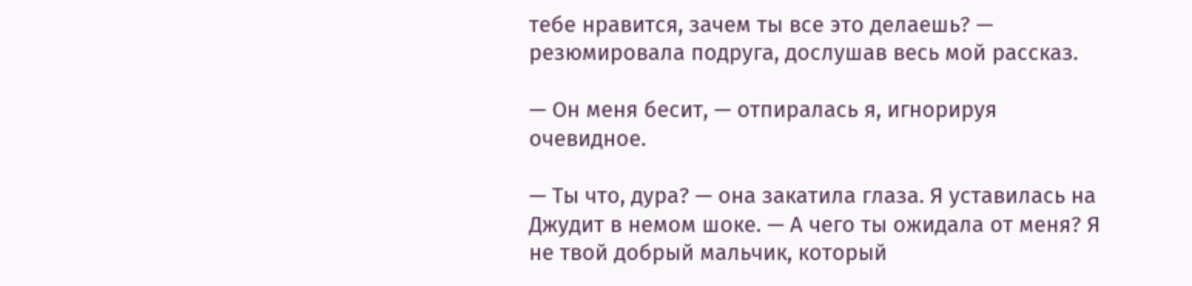тебе нравится, зачем ты все это делаешь? — резюмировала подруга, дослушав весь мой рассказ.

— Он меня бесит, — отпиралась я, игнорируя очевидное.

— Ты что, дура? — она закатила глаза. Я уставилась на Джудит в немом шоке. — А чего ты ожидала от меня? Я не твой добрый мальчик, который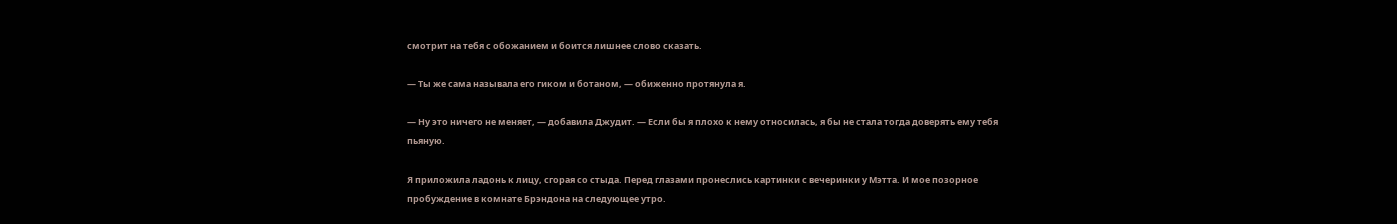смотрит на тебя с обожанием и боится лишнее слово сказать.

— Ты же сама называла его гиком и ботаном, — обиженно протянула я.

— Ну это ничего не меняет, — добавила Джудит. — Если бы я плохо к нему относилась, я бы не стала тогда доверять ему тебя пьяную.

Я приложила ладонь к лицу, сгорая со стыда. Перед глазами пронеслись картинки с вечеринки у Мэтта. И мое позорное пробуждение в комнате Брэндона на следующее утро.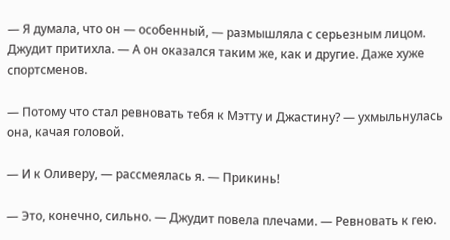— Я думала, что он — особенный, — размышляла с серьезным лицом. Джудит притихла. — А он оказался таким же, как и другие. Даже хуже спортсменов.

— Потому что стал ревновать тебя к Мэтту и Джастину? — ухмыльнулась она, качая головой.

— И к Оливеру, — рассмеялась я. — Прикинь!

— Это, конечно, сильно. — Джудит повела плечами. — Ревновать к гею.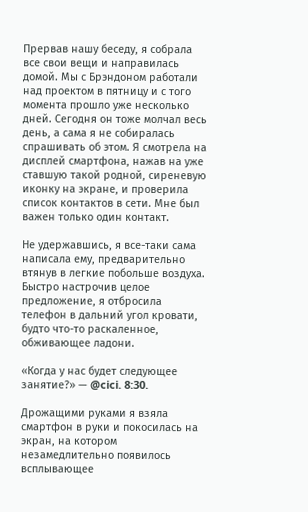Прервав нашу беседу, я собрала все свои вещи и направилась домой. Мы с Брэндоном работали над проектом в пятницу и с того момента прошло уже несколько дней. Сегодня он тоже молчал весь день, а сама я не собиралась спрашивать об этом. Я смотрела на дисплей смартфона, нажав на уже ставшую такой родной, сиреневую иконку на экране, и проверила список контактов в сети. Мне был важен только один контакт.

Не удержавшись, я все-таки сама написала ему, предварительно втянув в легкие побольше воздуха. Быстро настрочив целое предложение, я отбросила телефон в дальний угол кровати, будто что-то раскаленное, обживающее ладони.

«Когда у нас будет следующее занятие?» — @cici. 8:30.

Дрожащими руками я взяла смартфон в руки и покосилась на экран, на котором незамедлительно появилось всплывающее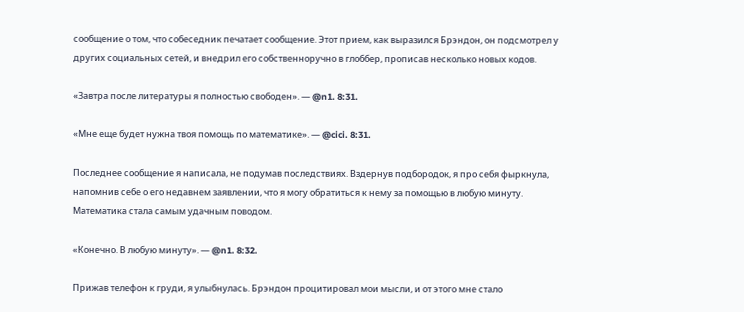сообщение о том, что собеседник печатает сообщение. Этот прием, как выразился Брэндон, он подсмотрел у других социальных сетей, и внедрил его собственноручно в глоббер, прописав несколько новых кодов.

«Завтра после литературы я полностью свободен». — @n1. 8:31.

«Мне еще будет нужна твоя помощь по математике». — @cici. 8:31.

Последнее сообщение я написала, не подумав последствиях. Вздернув подбородок, я про себя фыркнула, напомнив себе о его недавнем заявлении, что я могу обратиться к нему за помощью в любую минуту. Математика стала самым удачным поводом.

«Конечно. В любую минуту». — @n1. 8:32.

Прижав телефон к груди, я улыбнулась. Брэндон процитировал мои мысли, и от этого мне стало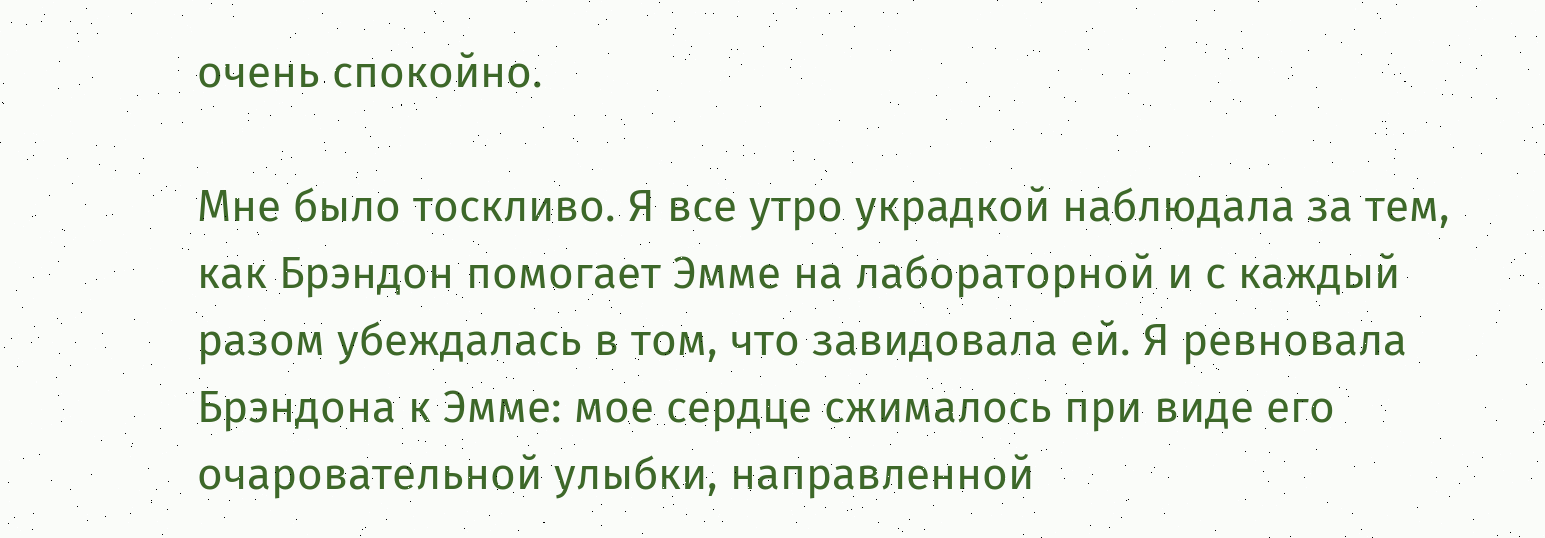очень спокойно.

Мне было тоскливо. Я все утро украдкой наблюдала за тем, как Брэндон помогает Эмме на лабораторной и с каждый разом убеждалась в том, что завидовала ей. Я ревновала Брэндона к Эмме: мое сердце сжималось при виде его очаровательной улыбки, направленной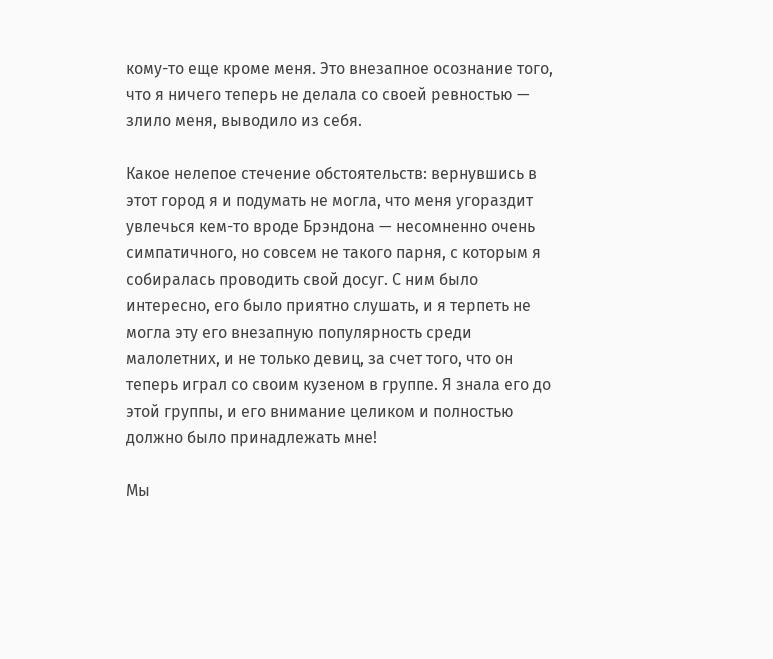кому-то еще кроме меня. Это внезапное осознание того, что я ничего теперь не делала со своей ревностью — злило меня, выводило из себя.

Какое нелепое стечение обстоятельств: вернувшись в этот город я и подумать не могла, что меня угораздит увлечься кем-то вроде Брэндона — несомненно очень симпатичного, но совсем не такого парня, с которым я собиралась проводить свой досуг. С ним было интересно, его было приятно слушать, и я терпеть не могла эту его внезапную популярность среди малолетних, и не только девиц, за счет того, что он теперь играл со своим кузеном в группе. Я знала его до этой группы, и его внимание целиком и полностью должно было принадлежать мне!

Мы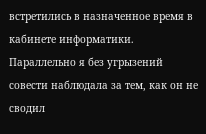встретились в назначенное время в кабинете информатики. Параллельно я без угрызений совести наблюдала за тем, как он не сводил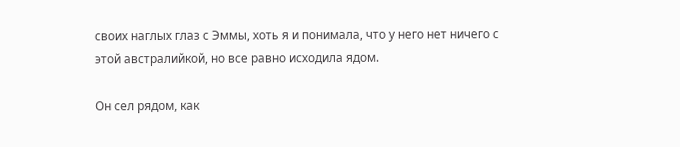своих наглых глаз с Эммы, хоть я и понимала, что у него нет ничего с этой австралийкой, но все равно исходила ядом.

Он сел рядом, как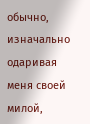обычно, изначально одаривая меня своей милой,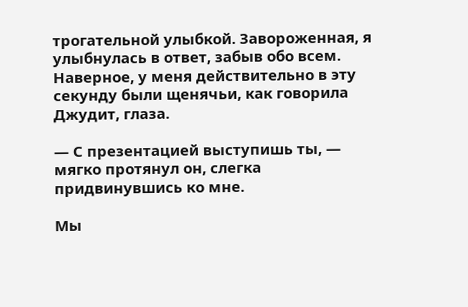трогательной улыбкой. Завороженная, я улыбнулась в ответ, забыв обо всем. Наверное, у меня действительно в эту секунду были щенячьи, как говорила Джудит, глаза.

— С презентацией выступишь ты, — мягко протянул он, слегка придвинувшись ко мне.

Мы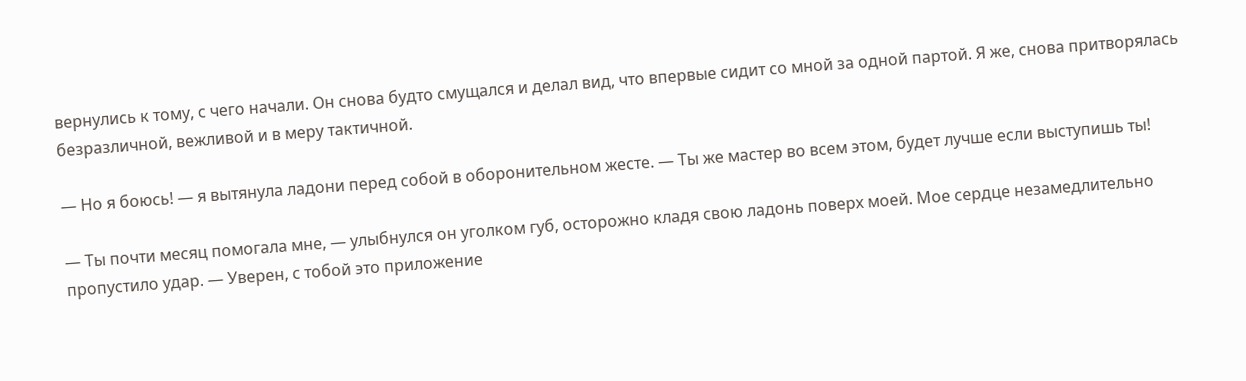вернулись к тому, с чего начали. Он снова будто смущался и делал вид, что впервые сидит со мной за одной партой. Я же, снова притворялась безразличной, вежливой и в меру тактичной.

— Но я боюсь! — я вытянула ладони перед собой в оборонительном жесте. — Ты же мастер во всем этом, будет лучше если выступишь ты!

— Ты почти месяц помогала мне, — улыбнулся он уголком губ, осторожно кладя свою ладонь поверх моей. Мое сердце незамедлительно пропустило удар. — Уверен, с тобой это приложение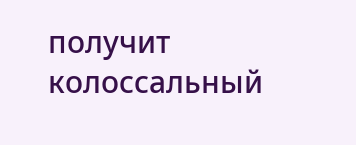получит колоссальный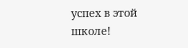успех в этой школе!